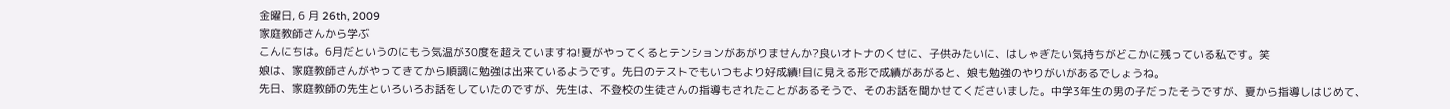金曜日, 6 月 26th, 2009
家庭教師さんから学ぶ
こんにちは。6月だというのにもう気温が30度を超えていますね!夏がやってくるとテンションがあがりませんか?良いオトナのくせに、子供みたいに、はしゃぎたい気持ちがどこかに残っている私です。笑
娘は、家庭教師さんがやってきてから順調に勉強は出来ているようです。先日のテストでもいつもより好成績!目に見える形で成績があがると、娘も勉強のやりがいがあるでしょうね。
先日、家庭教師の先生といろいろお話をしていたのですが、先生は、不登校の生徒さんの指導もされたことがあるそうで、そのお話を聞かせてくださいました。中学3年生の男の子だったそうですが、夏から指導しはじめて、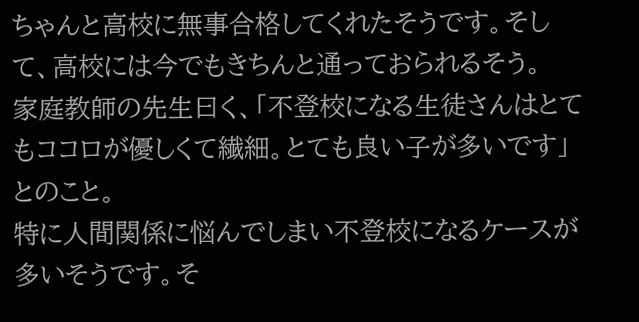ちゃんと高校に無事合格してくれたそうです。そして、高校には今でもきちんと通っておられるそう。
家庭教師の先生曰く、「不登校になる生徒さんはとてもココロが優しくて繊細。とても良い子が多いです」とのこと。
特に人間関係に悩んでしまい不登校になるケースが多いそうです。そ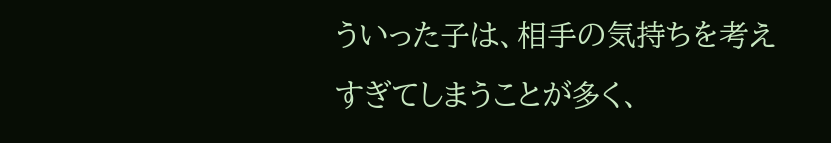ういった子は、相手の気持ちを考えすぎてしまうことが多く、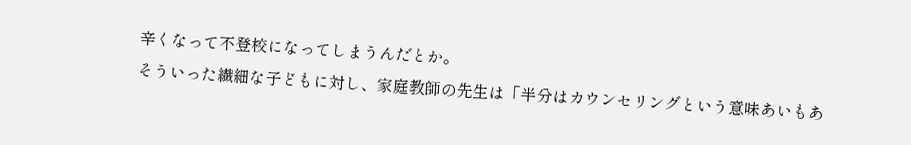辛くなって不登校になってしまうんだとか。
そういった繊細な子どもに対し、家庭教師の先生は「半分はカウンセリングという意味あいもあ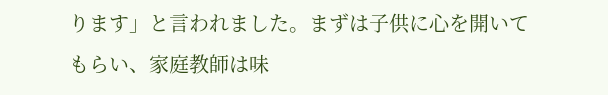ります」と言われました。まずは子供に心を開いてもらい、家庭教師は味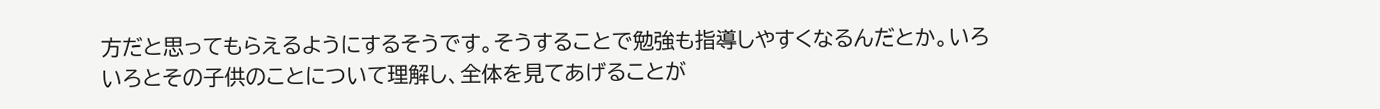方だと思ってもらえるようにするそうです。そうすることで勉強も指導しやすくなるんだとか。いろいろとその子供のことについて理解し、全体を見てあげることが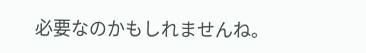必要なのかもしれませんね。